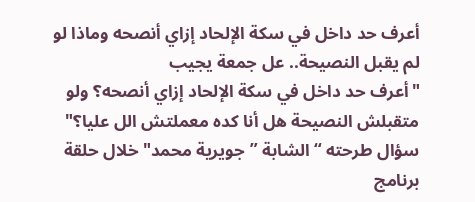أعرف حد داخل في سكة الإلحاد إزاي أنصحه وماذا لو لم يقبل النصيحة.. عل جمعة يجيب
"أعرف حد داخل في سكة الإلحاد إزاي أنصحه؟ ولو متقبلش النصيحة هل أنا كده معملتش الل عليا؟" سؤال طرحته “الشابة ”جويرية محمد" خلال حلقة برنامج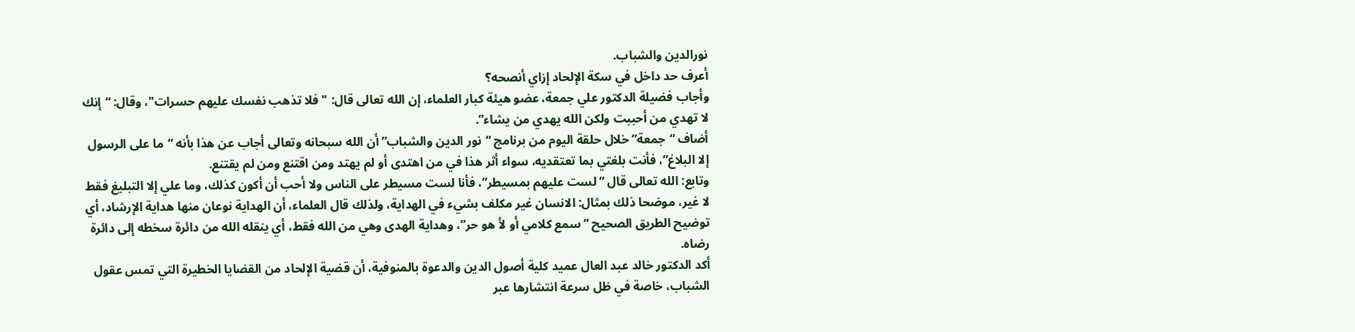نورالدين والشباب.
أعرف حد داخل في سكة الإلحاد إزاي أنصحه؟
وأجاب فضيلة الدكتور علي جمعة، عضو هيئة كبار العلماء، إن الله تعالى قال: "فلا تذهب نفسك عليهم حسرات"، وقال: “إنك لا تهدي من أحببت ولكن الله يهدي من يشاء”.
أضاف “جمعة” خلال حلقة اليوم من برنامج “نور الدين والشباب” أن الله سبحانه وتعالى أجاب عن هذا بأنه “ما على الرسول إلا البلاغ”، فأنت بلغتي بما تعتقديه، سواء أثر هذا في من اهتدى أو لم يهتد ومن اقتنع ومن لم يقتنع.
وتابع: الله تعالى قال “لست عليهم بمسيطر”، فأنا لست مسيطر على الناس ولا أحب أن أكون كذلك، وما علي إلا التبليغ فقط لا غير، موضحا ذلك بمثال: الانسان غير مكلف بشيء في الهداية، ولذلك قال العلماء، أن الهداية نوعان منها هداية الإرشاد، أي توضيح الطريق الصحيح “سمع كلامي أو لأ هو حر”، وهداية الهدى وهي من الله فقط، أي ينقله الله من دائرة سخطه إلى دائرة رضاه.
أكد الدكتور خالد عبد العال عميد كلية أصول الدين والدعوة بالمنوفية، أن قضية الإلحاد من القضايا الخطيرة التي تمس عقول الشباب، خاصة في ظل سرعة انتشارها عبر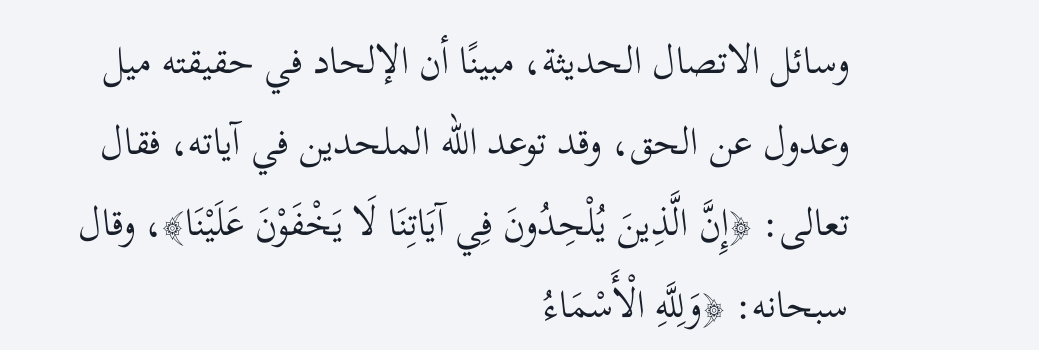وسائل الاتصال الحديثة، مبينًا أن الإلحاد في حقيقته ميل وعدول عن الحق، وقد توعد الله الملحدين في آياته، فقال تعالى: ﴿إِنَّ الَّذِينَ يُلْحِدُونَ فِي آيَاتِنَا لَا يَخْفَوْنَ عَلَيْنَا﴾، وقال سبحانه: ﴿وَلِلَّهِ الْأَسْمَاءُ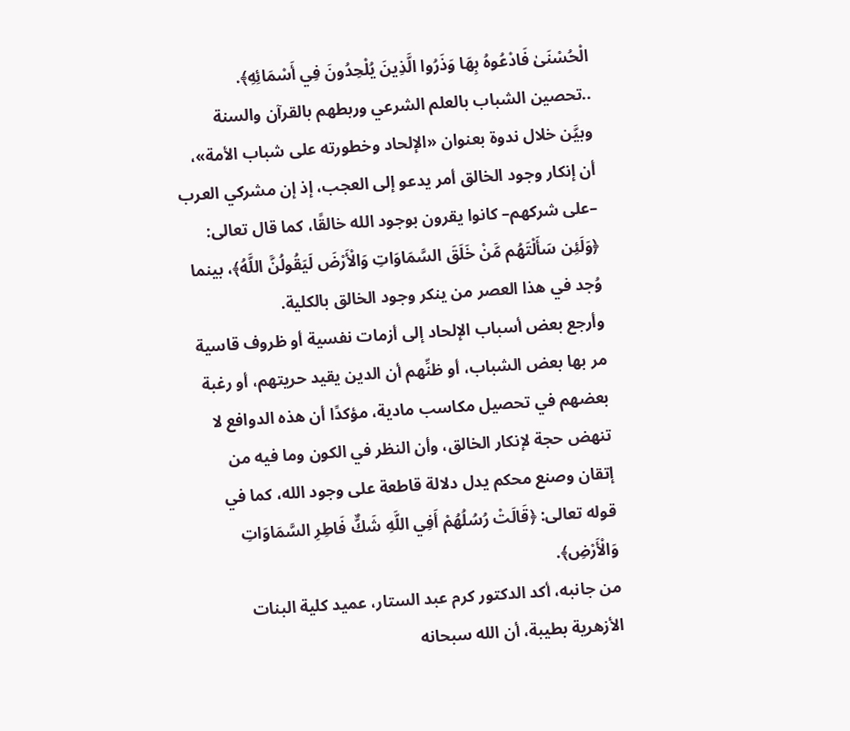الْحُسْنَىٰ فَادْعُوهُ بِهَا وَذَرُوا الَّذِينَ يُلْحِدُونَ فِي أَسْمَائِهِ﴾.
..تحصين الشباب بالعلم الشرعي وربطهم بالقرآن والسنة
وبيَّن خلال ندوة بعنوان «الإلحاد وخطورته على شباب الأمة»، أن إنكار وجود الخالق أمر يدعو إلى العجب، إذ إن مشركي العرب –على شركهم– كانوا يقرون بوجود الله خالقًا، كما قال تعالى: ﴿وَلَئِن سَأَلْتَهُم مَّنْ خَلَقَ السَّمَاوَاتِ وَالْأَرْضَ لَيَقُولُنَّ اللَّهُ﴾، بينما وُجد في هذا العصر من ينكر وجود الخالق بالكلية.
وأرجع بعض أسباب الإلحاد إلى أزمات نفسية أو ظروف قاسية مر بها بعض الشباب، أو ظنِّهم أن الدين يقيد حريتهم، أو رغبة بعضهم في تحصيل مكاسب مادية، مؤكدًا أن هذه الدوافع لا تنهض حجة لإنكار الخالق، وأن النظر في الكون وما فيه من إتقان وصنع محكم يدل دلالة قاطعة على وجود الله، كما في قوله تعالى: ﴿قَالَتْ رُسُلُهُمْ أَفِي اللَّهِ شَكٌّ فَاطِرِ السَّمَاوَاتِ وَالْأَرْضِ﴾.
من جانبه، أكد الدكتور كرم عبد الستار، عميد كلية البنات الأزهرية بطيبة، أن الله سبحانه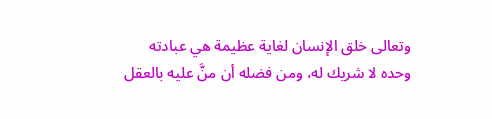وتعالى خلق الإنسان لغاية عظيمة هي عبادته وحده لا شريك له، ومن فضله أن منَّ عليه بالعقل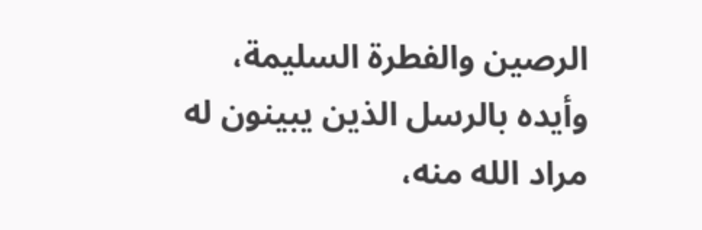الرصين والفطرة السليمة، وأيده بالرسل الذين يبينون له مراد الله منه،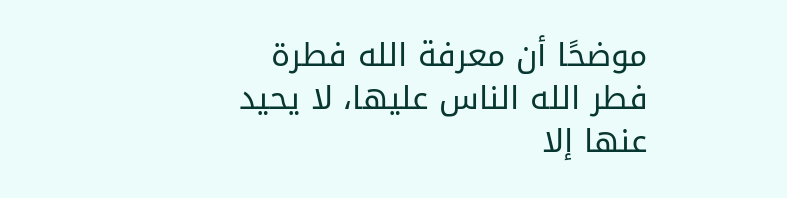موضحًا أن معرفة الله فطرة فطر الله الناس عليها، لا يحيد عنها إلا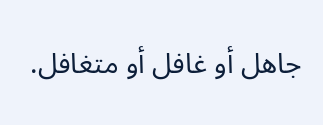جاهل أو غافل أو متغافل.